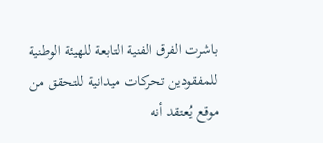باشرت الفرق الفنية التابعة للهيئة الوطنية للمفقودين تحركات ميدانية للتحقق من موقع يُعتقد أنه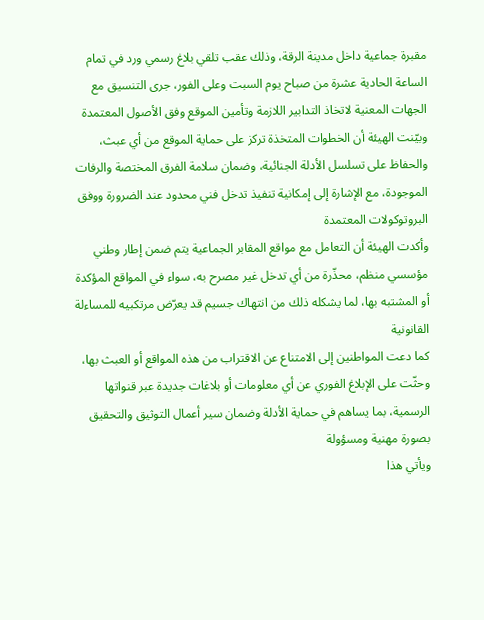مقبرة جماعية داخل مدينة الرقة، وذلك عقب تلقي بلاغ رسمي ورد في تمام الساعة الحادية عشرة من صباح يوم السبت وعلى الفور، جرى التنسيق مع الجهات المعنية لاتخاذ التدابير اللازمة وتأمين الموقع وفق الأصول المعتمدة
وبيّنت الهيئة أن الخطوات المتخذة تركز على حماية الموقع من أي عبث، والحفاظ على تسلسل الأدلة الجنائية، وضمان سلامة الفرق المختصة والرفات الموجودة، مع الإشارة إلى إمكانية تنفيذ تدخل فني محدود عند الضرورة ووفق البروتوكولات المعتمدة
وأكدت الهيئة أن التعامل مع مواقع المقابر الجماعية يتم ضمن إطار وطني مؤسسي منظم، محذّرة من أي تدخل غير مصرح به، سواء في المواقع المؤكدة أو المشتبه بها، لما يشكله ذلك من انتهاك جسيم قد يعرّض مرتكبيه للمساءلة القانونية
كما دعت المواطنين إلى الامتناع عن الاقتراب من هذه المواقع أو العبث بها، وحثّت على الإبلاغ الفوري عن أي معلومات أو بلاغات جديدة عبر قنواتها الرسمية، بما يساهم في حماية الأدلة وضمان سير أعمال التوثيق والتحقيق بصورة مهنية ومسؤولة
ويأتي هذا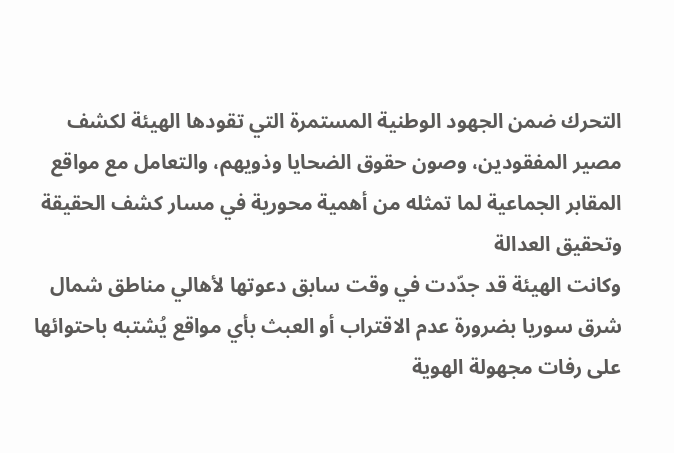التحرك ضمن الجهود الوطنية المستمرة التي تقودها الهيئة لكشف مصير المفقودين، وصون حقوق الضحايا وذويهم، والتعامل مع مواقع المقابر الجماعية لما تمثله من أهمية محورية في مسار كشف الحقيقة وتحقيق العدالة
وكانت الهيئة قد جدّدت في وقت سابق دعوتها لأهالي مناطق شمال شرق سوريا بضرورة عدم الاقتراب أو العبث بأي مواقع يُشتبه باحتوائها على رفات مجهولة الهوية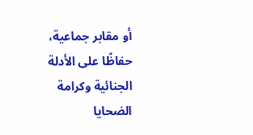أو مقابر جماعية، حفاظًا على الأدلة الجنائية وكرامة الضحايا